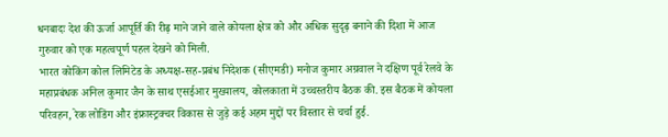धनबादः देश की ऊर्जा आपूर्ति की रीढ़ माने जाने वाले कोयला क्षेत्र को और अधिक सुदृढ़ बनाने की दिशा में आज गुरुवार को एक महत्वपूर्ण पहल देखने को मिली.
भारत कोकिंग कोल लिमिटेड के अध्यक्ष-सह-प्रबंध निदेशक (सीएमडी) मनोज कुमार अग्रवाल ने दक्षिण पूर्व रेलवे के महाप्रबंधक अनिल कुमार जैन के साथ एसईआर मुख्यालय, कोलकाता में उच्चस्तरीय बैठक की. इस बैठक में कोयला परिवहन, रेक लोडिंग और इंफ्रास्ट्रक्चर विकास से जुड़े कई अहम मुद्दों पर विस्तार से चर्चा हुई.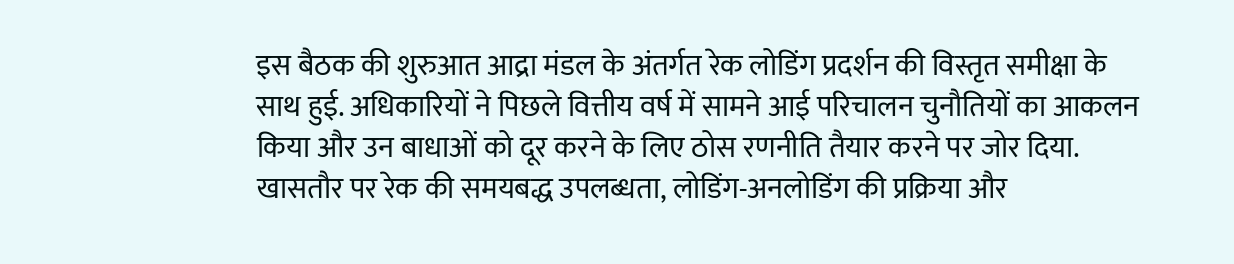इस बैठक की शुरुआत आद्रा मंडल के अंतर्गत रेक लोडिंग प्रदर्शन की विस्तृत समीक्षा के साथ हुई. अधिकारियों ने पिछले वित्तीय वर्ष में सामने आई परिचालन चुनौतियों का आकलन किया और उन बाधाओं को दूर करने के लिए ठोस रणनीति तैयार करने पर जोर दिया. खासतौर पर रेक की समयबद्ध उपलब्धता, लोडिंग-अनलोडिंग की प्रक्रिया और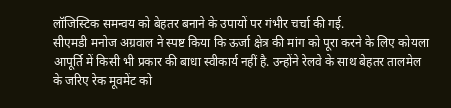लॉजिस्टिक समन्वय को बेहतर बनाने के उपायों पर गंभीर चर्चा की गई.
सीएमडी मनोज अग्रवाल ने स्पष्ट किया कि ऊर्जा क्षेत्र की मांग को पूरा करने के लिए कोयला आपूर्ति में किसी भी प्रकार की बाधा स्वीकार्य नहीं है. उन्होंने रेलवे के साथ बेहतर तालमेल के जरिए रेक मूवमेंट को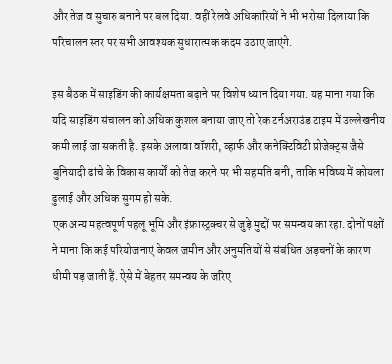और तेज व सुचारु बनाने पर बल दिया. वहीं रेलवे अधिकारियों ने भी भरोसा दिलाया कि परिचालन स्तर पर सभी आवश्यक सुधारात्मक कदम उठाए जाएंगे.

इस बैठक में साइडिंग की कार्यक्षमता बढ़ाने पर विशेष ध्यान दिया गया. यह माना गया कि यदि साइडिंग संचालन को अधिक कुशल बनाया जाए तो रेक टर्नअराउंड टाइम में उल्लेखनीय कमी लाई जा सकती है. इसके अलावा वॉशरी, व्हार्फ और कनेक्टिविटी प्रोजेक्ट्स जैसे बुनियादी ढांचे के विकास कार्यों को तेज करने पर भी सहमति बनी, ताकि भविष्य में कोयला ढुलाई और अधिक सुगम हो सके.
एक अन्य महत्वपूर्ण पहलू भूमि और इंफ्रास्ट्रक्चर से जुड़े मुद्दों पर समन्वय का रहा. दोनों पक्षों ने माना कि कई परियोजनाएं केवल जमीन और अनुमतियों से संबंधित अड़चनों के कारण धीमी पड़ जाती हैं. ऐसे में बेहतर समन्वय के जरिए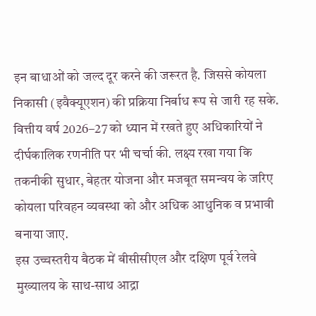इन बाधाओं को जल्द दूर करने की जरूरत है. जिससे कोयला निकासी (इवैक्यूएशन) की प्रक्रिया निर्बाध रूप से जारी रह सके.
वित्तीय वर्ष 2026–27 को ध्यान में रखते हुए अधिकारियों ने दीर्घकालिक रणनीति पर भी चर्चा की. लक्ष्य रखा गया कि तकनीकी सुधार, बेहतर योजना और मजबूत समन्वय के जरिए कोयला परिवहन व्यवस्था को और अधिक आधुनिक व प्रभावी बनाया जाए.
इस उच्चस्तरीय बैठक में बीसीसीएल और दक्षिण पूर्व रेलवे मुख्यालय के साथ-साथ आद्रा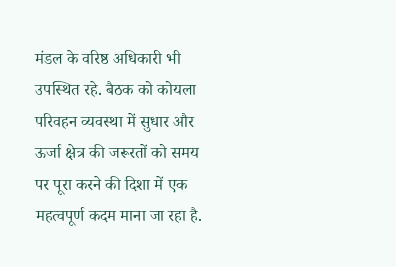मंडल के वरिष्ठ अधिकारी भी उपस्थित रहे. बैठक को कोयला परिवहन व्यवस्था में सुधार और ऊर्जा क्षेत्र की जरूरतों को समय पर पूरा करने की दिशा में एक महत्वपूर्ण कदम माना जा रहा है.